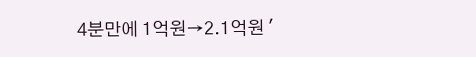4분만에 1억원→2.1억원 '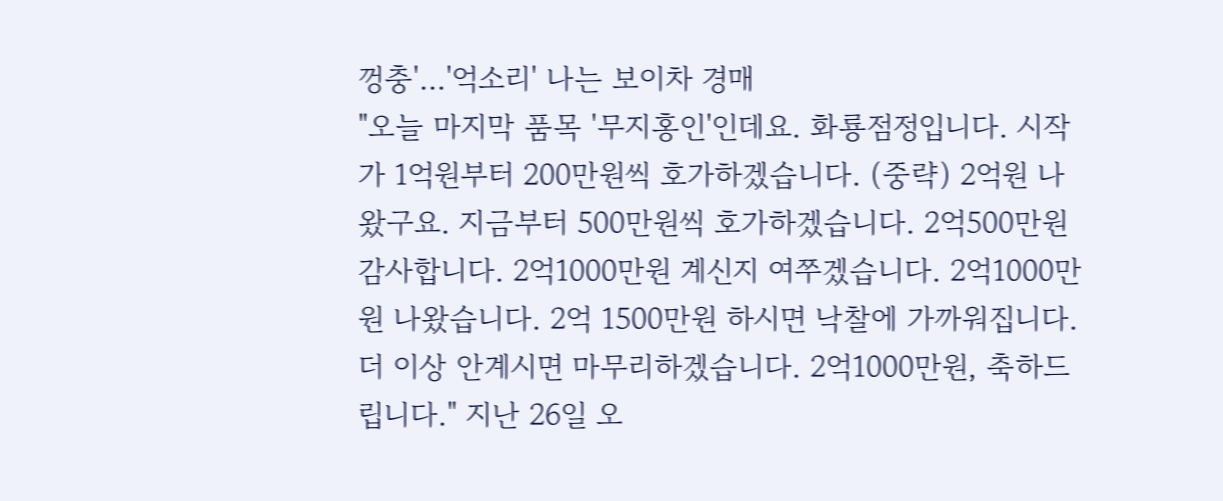껑충'…'억소리' 나는 보이차 경매
"오늘 마지막 품목 '무지홍인'인데요. 화룡점정입니다. 시작가 1억원부터 200만원씩 호가하겠습니다. (중략) 2억원 나왔구요. 지금부터 500만원씩 호가하겠습니다. 2억500만원 감사합니다. 2억1000만원 계신지 여쭈겠습니다. 2억1000만원 나왔습니다. 2억 1500만원 하시면 낙찰에 가까워집니다. 더 이상 안계시면 마무리하겠습니다. 2억1000만원, 축하드립니다." 지난 26일 오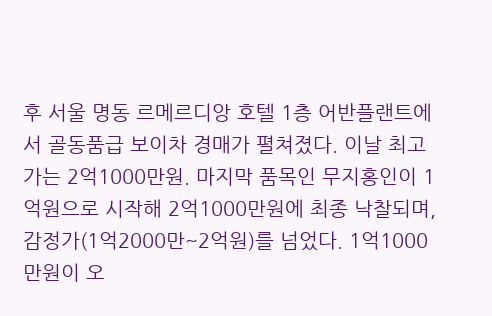후 서울 명동 르메르디앙 호텔 1층 어반플랜트에서 골동품급 보이차 경매가 펼쳐졌다. 이날 최고가는 2억1000만원. 마지막 품목인 무지홍인이 1억원으로 시작해 2억1000만원에 최종 낙찰되며, 감정가(1억2000만~2억원)를 넘었다. 1억1000만원이 오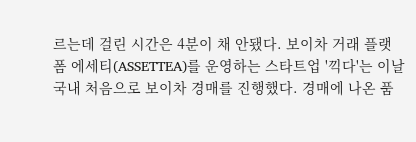르는데 걸린 시간은 4분이 채 안됐다. 보이차 거래 플랫폼 에세티(ASSETTEA)를 운영하는 스타트업 '끽다'는 이날 국내 처음으로 보이차 경매를 진행했다. 경매에 나온 품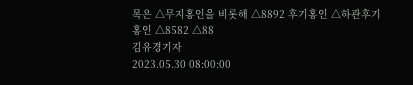목은 △무지홍인을 비롯해 △8892 후기홍인 △하관후기홍인 △8582 △88
김유경기자
2023.05.30 08:00:00